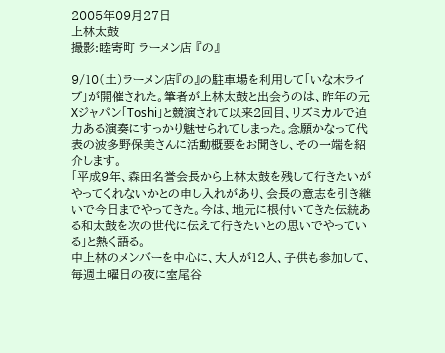2005年09月27日
上林太鼓
撮影:睦寄町 ラーメン店 『の』

9/10(土)ラーメン店『の』の駐車場を利用して「いな木ライブ」が開催された。筆者が上林太鼓と出会うのは、昨年の元Xジャパン「Toshi」と競演されて以来2回目、リズミカルで迫力ある演奏にすっかり魅せられてしまった。念願かなって代表の波多野保美さんに活動概要をお聞きし、その一端を紹介します。
「平成9年、森田名誉会長から上林太鼓を残して行きたいがやってくれないかとの申し入れがあり、会長の意志を引き継いで今日までやってきた。今は、地元に根付いてきた伝統ある和太鼓を次の世代に伝えて行きたいとの思いでやっている」と熱く語る。
中上林のメンバーを中心に、大人が12人、子供も参加して、毎週土曜日の夜に室尾谷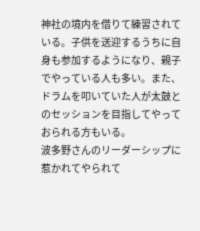神社の境内を借りて練習されている。子供を送迎するうちに自身も参加するようになり、親子でやっている人も多い。また、ドラムを叩いていた人が太鼓とのセッションを目指してやっておられる方もいる。
波多野さんのリーダーシップに惹かれてやられて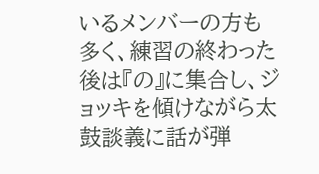いるメンバーの方も多く、練習の終わった後は『の』に集合し、ジョッキを傾けながら太鼓談義に話が弾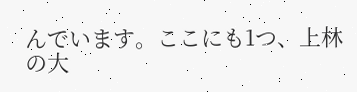んでいます。ここにも1つ、上林の大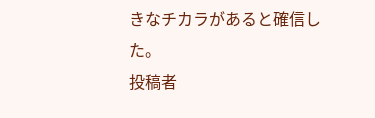きなチカラがあると確信した。
投稿者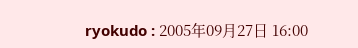ryokudo : 2005年09月27日 16:00